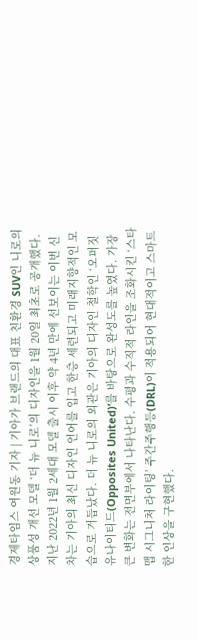경제타임스 여원동 기자 | 기아가 브랜드의 대표 친환경 SUV인 니로의 상품성 개선 모델 ‘더 뉴 니로’의 디자인을 1월 20일 최초로 공개했다. 지난 2022년 1월 2세대 모델 출시 이후 약 4년 만에 선보이는 이번 신차는 기아의 최신 디자인 언어를 입고 한층 세련되고 미래지향적인 모습으로 거듭났다. 더 뉴 니로의 외관은 기아의 디자인 철학인 ‘오퍼짓 유나이티드(Opposites United)’를 바탕으로 완성도를 높였다. 가장 큰 변화는 전면부에서 나타난다. 수평과 수직적 라인을 조화시킨 ‘스타맵 시그니처 라이팅’ 주간주행등(DRL)이 적용되어 현대적이고 스마트한 인상을 구현했다.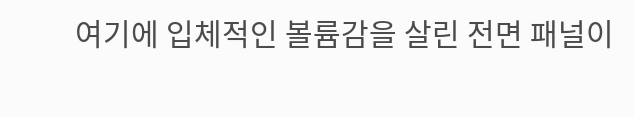여기에 입체적인 볼륨감을 살린 전면 패널이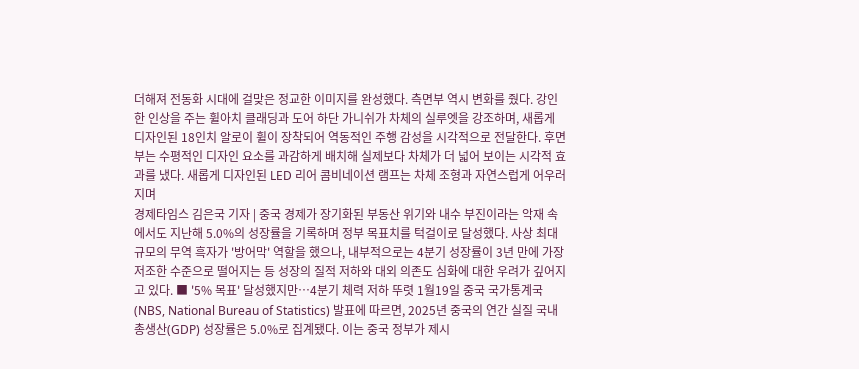더해져 전동화 시대에 걸맞은 정교한 이미지를 완성했다. 측면부 역시 변화를 줬다. 강인한 인상을 주는 휠아치 클래딩과 도어 하단 가니쉬가 차체의 실루엣을 강조하며, 새롭게 디자인된 18인치 알로이 휠이 장착되어 역동적인 주행 감성을 시각적으로 전달한다. 후면부는 수평적인 디자인 요소를 과감하게 배치해 실제보다 차체가 더 넓어 보이는 시각적 효과를 냈다. 새롭게 디자인된 LED 리어 콤비네이션 램프는 차체 조형과 자연스럽게 어우러지며
경제타임스 김은국 기자 | 중국 경제가 장기화된 부동산 위기와 내수 부진이라는 악재 속에서도 지난해 5.0%의 성장률을 기록하며 정부 목표치를 턱걸이로 달성했다. 사상 최대 규모의 무역 흑자가 '방어막' 역할을 했으나, 내부적으로는 4분기 성장률이 3년 만에 가장 저조한 수준으로 떨어지는 등 성장의 질적 저하와 대외 의존도 심화에 대한 우려가 깊어지고 있다. ■ '5% 목표' 달성했지만…4분기 체력 저하 뚜렷 1월19일 중국 국가통계국(NBS, National Bureau of Statistics) 발표에 따르면, 2025년 중국의 연간 실질 국내총생산(GDP) 성장률은 5.0%로 집계됐다. 이는 중국 정부가 제시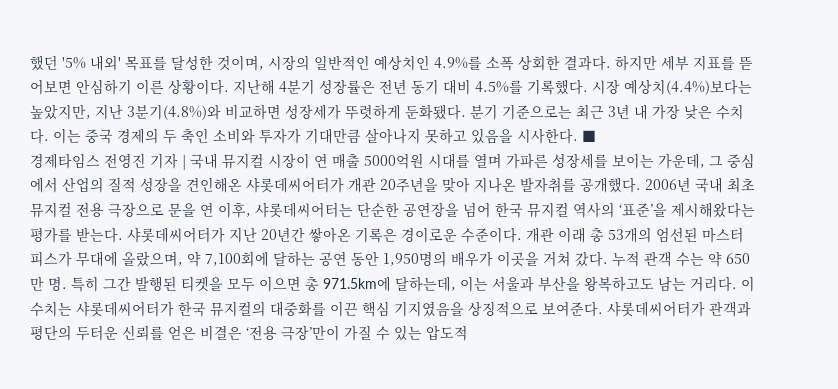했던 '5% 내외' 목표를 달성한 것이며, 시장의 일반적인 예상치인 4.9%를 소폭 상회한 결과다. 하지만 세부 지표를 뜯어보면 안심하기 이른 상황이다. 지난해 4분기 성장률은 전년 동기 대비 4.5%를 기록했다. 시장 예상치(4.4%)보다는 높았지만, 지난 3분기(4.8%)와 비교하면 성장세가 뚜렷하게 둔화됐다. 분기 기준으로는 최근 3년 내 가장 낮은 수치다. 이는 중국 경제의 두 축인 소비와 투자가 기대만큼 살아나지 못하고 있음을 시사한다. ■
경제타임스 전영진 기자 | 국내 뮤지컬 시장이 연 매출 5000억원 시대를 열며 가파른 성장세를 보이는 가운데, 그 중심에서 산업의 질적 성장을 견인해온 샤롯데씨어터가 개관 20주년을 맞아 지나온 발자취를 공개했다. 2006년 국내 최초 뮤지컬 전용 극장으로 문을 연 이후, 샤롯데씨어터는 단순한 공연장을 넘어 한국 뮤지컬 역사의 ‘표준’을 제시해왔다는 평가를 받는다. 샤롯데씨어터가 지난 20년간 쌓아온 기록은 경이로운 수준이다. 개관 이래 총 53개의 엄선된 마스터피스가 무대에 올랐으며, 약 7,100회에 달하는 공연 동안 1,950명의 배우가 이곳을 거쳐 갔다. 누적 관객 수는 약 650만 명. 특히 그간 발행된 티켓을 모두 이으면 총 971.5km에 달하는데, 이는 서울과 부산을 왕복하고도 남는 거리다. 이 수치는 샤롯데씨어터가 한국 뮤지컬의 대중화를 이끈 핵심 기지였음을 상징적으로 보여준다. 샤롯데씨어터가 관객과 평단의 두터운 신뢰를 얻은 비결은 ‘전용 극장’만이 가질 수 있는 압도적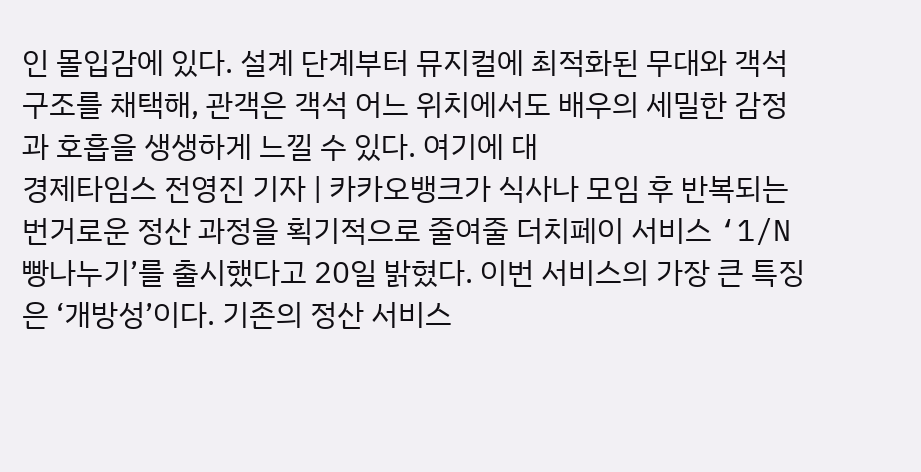인 몰입감에 있다. 설계 단계부터 뮤지컬에 최적화된 무대와 객석 구조를 채택해, 관객은 객석 어느 위치에서도 배우의 세밀한 감정과 호흡을 생생하게 느낄 수 있다. 여기에 대
경제타임스 전영진 기자 | 카카오뱅크가 식사나 모임 후 반복되는 번거로운 정산 과정을 획기적으로 줄여줄 더치페이 서비스 ‘1/N 빵나누기’를 출시했다고 20일 밝혔다. 이번 서비스의 가장 큰 특징은 ‘개방성’이다. 기존의 정산 서비스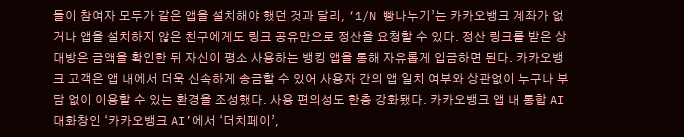들이 참여자 모두가 같은 앱을 설치해야 했던 것과 달리, ‘1/N 빵나누기’는 카카오뱅크 계좌가 없거나 앱을 설치하지 않은 친구에게도 링크 공유만으로 정산을 요청할 수 있다. 정산 링크를 받은 상대방은 금액을 확인한 뒤 자신이 평소 사용하는 뱅킹 앱을 통해 자유롭게 입금하면 된다. 카카오뱅크 고객은 앱 내에서 더욱 신속하게 송금할 수 있어 사용자 간의 앱 일치 여부와 상관없이 누구나 부담 없이 이용할 수 있는 환경을 조성했다. 사용 편의성도 한층 강화됐다. 카카오뱅크 앱 내 통합 AI 대화창인 ‘카카오뱅크 AI’에서 ‘더치페이’,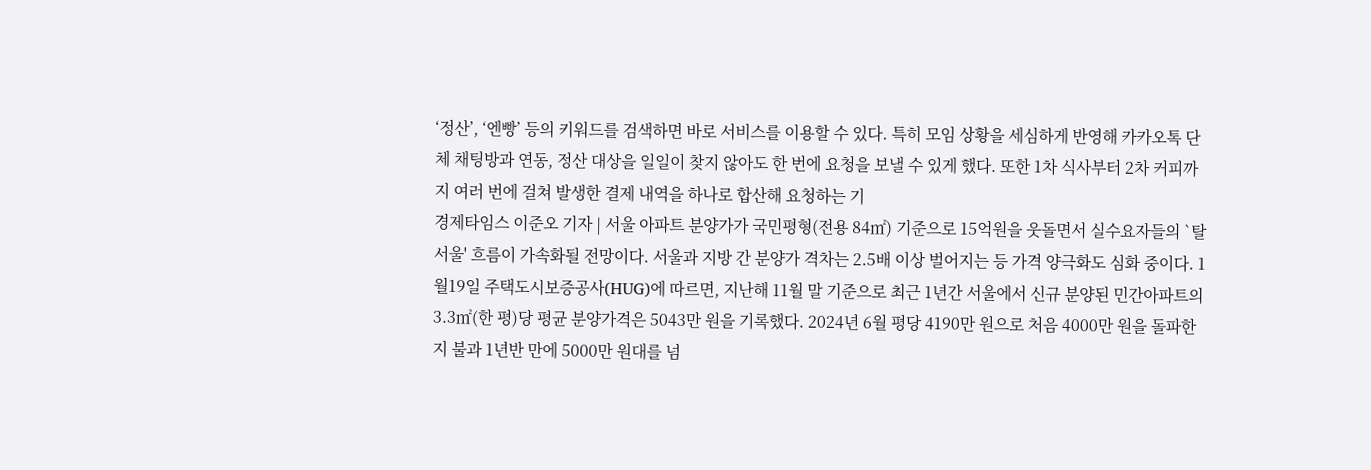‘정산’, ‘엔빵’ 등의 키워드를 검색하면 바로 서비스를 이용할 수 있다. 특히 모임 상황을 세심하게 반영해 카카오톡 단체 채팅방과 연동, 정산 대상을 일일이 찾지 않아도 한 번에 요청을 보낼 수 있게 했다. 또한 1차 식사부터 2차 커피까지 여러 번에 걸쳐 발생한 결제 내역을 하나로 합산해 요청하는 기
경제타임스 이준오 기자 | 서울 아파트 분양가가 국민평형(전용 84㎡) 기준으로 15억원을 웃돌면서 실수요자들의 `탈서울' 흐름이 가속화될 전망이다. 서울과 지방 간 분양가 격차는 2.5배 이상 벌어지는 등 가격 양극화도 심화 중이다. 1월19일 주택도시보증공사(HUG)에 따르면, 지난해 11월 말 기준으로 최근 1년간 서울에서 신규 분양된 민간아파트의 3.3㎡(한 평)당 평균 분양가격은 5043만 원을 기록했다. 2024년 6월 평당 4190만 원으로 처음 4000만 원을 돌파한 지 불과 1년반 만에 5000만 원대를 넘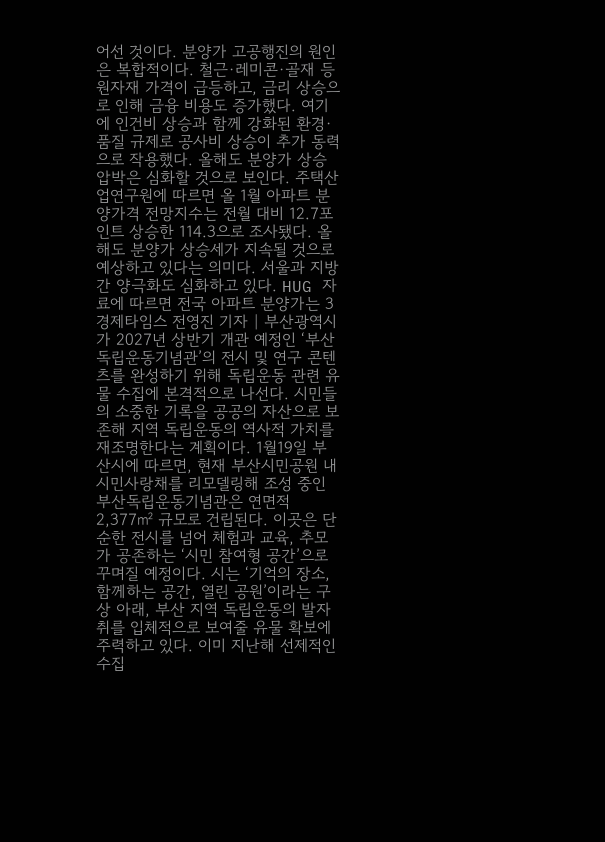어선 것이다. 분양가 고공행진의 원인은 복합적이다. 철근·레미콘·골재 등 원자재 가격이 급등하고, 금리 상승으로 인해 금융 비용도 증가했다. 여기에 인건비 상승과 함께 강화된 환경·품질 규제로 공사비 상승이 추가 동력으로 작용했다. 올해도 분양가 상승 압박은 심화할 것으로 보인다. 주택산업연구원에 따르면 올 1월 아파트 분양가격 전망지수는 전월 대비 12.7포인트 상승한 114.3으로 조사됐다. 올해도 분양가 상승세가 지속될 것으로 예상하고 있다는 의미다. 서울과 지방간 양극화도 심화하고 있다. HUG 자료에 따르면 전국 아파트 분양가는 3
경제타임스 전영진 기자 | 부산광역시가 2027년 상반기 개관 예정인 ‘부산독립운동기념관’의 전시 및 연구 콘텐츠를 완성하기 위해 독립운동 관련 유물 수집에 본격적으로 나선다. 시민들의 소중한 기록을 공공의 자산으로 보존해 지역 독립운동의 역사적 가치를 재조명한다는 계획이다. 1월19일 부산시에 따르면, 현재 부산시민공원 내 시민사랑채를 리모델링해 조성 중인 부산독립운동기념관은 연면적 2,377㎡ 규모로 건립된다. 이곳은 단순한 전시를 넘어 체험과 교육, 추모가 공존하는 ‘시민 참여형 공간’으로 꾸며질 예정이다. 시는 ‘기억의 장소, 함께하는 공간, 열린 공원’이라는 구상 아래, 부산 지역 독립운동의 발자취를 입체적으로 보여줄 유물 확보에 주력하고 있다. 이미 지난해 선제적인 수집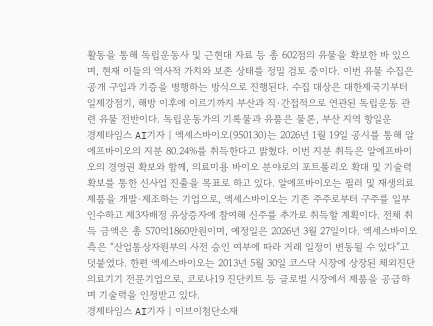활동을 통해 독립운동사 및 근현대 자료 등 총 602점의 유물을 확보한 바 있으며, 현재 이들의 역사적 가치와 보존 상태를 정밀 검토 중이다. 이번 유물 수집은 공개 구입과 기증을 병행하는 방식으로 진행된다. 수집 대상은 대한제국기부터 일제강점기, 해방 이후에 이르기까지 부산과 직·간접적으로 연관된 독립운동 관련 유물 전반이다. 독립운동가의 기록물과 유품은 물론, 부산 지역 항일운
경제타임스 AI기자 | 엑세스바이오(950130)는 2026년 1월 19일 공시를 통해 알에프바이오의 지분 80.24%를 취득한다고 밝혔다. 이번 지분 취득은 알에프바이오의 경영권 확보와 함께, 의료미용 바이오 분야로의 포트폴리오 확대 및 기술력 확보를 통한 신사업 진출을 목표로 하고 있다. 알에프바이오는 필러 및 재생의료 제품을 개발·제조하는 기업으로, 엑세스바이오는 기존 주주로부터 구주를 일부 인수하고 제3자배정 유상증자에 참여해 신주를 추가로 취득할 계획이다. 전체 취득 금액은 총 570억1860만원이며, 예정일은 2026년 3월 27일이다. 엑세스바이오 측은 “산업통상자원부의 사전 승인 여부에 따라 거래 일정이 변동될 수 있다”고 덧붙였다. 한편 엑세스바이오는 2013년 5월 30일 코스닥 시장에 상장된 체외진단 의료기기 전문기업으로, 코로나19 진단키트 등 글로벌 시장에서 제품을 공급하며 기술력을 인정받고 있다.
경제타임스 AI기자 | 이브이첨단소재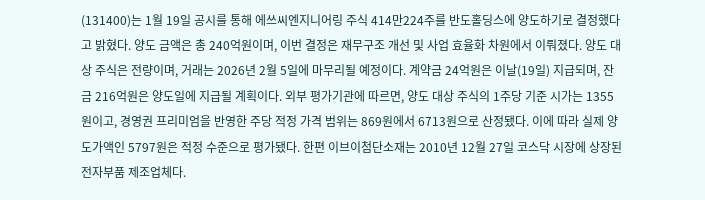(131400)는 1월 19일 공시를 통해 에쓰씨엔지니어링 주식 414만224주를 반도홀딩스에 양도하기로 결정했다고 밝혔다. 양도 금액은 총 240억원이며, 이번 결정은 재무구조 개선 및 사업 효율화 차원에서 이뤄졌다. 양도 대상 주식은 전량이며, 거래는 2026년 2월 5일에 마무리될 예정이다. 계약금 24억원은 이날(19일) 지급되며, 잔금 216억원은 양도일에 지급될 계획이다. 외부 평가기관에 따르면, 양도 대상 주식의 1주당 기준 시가는 1355원이고, 경영권 프리미엄을 반영한 주당 적정 가격 범위는 869원에서 6713원으로 산정됐다. 이에 따라 실제 양도가액인 5797원은 적정 수준으로 평가됐다. 한편 이브이첨단소재는 2010년 12월 27일 코스닥 시장에 상장된 전자부품 제조업체다.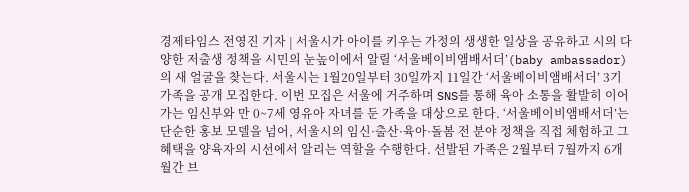경제타임스 전영진 기자 | 서울시가 아이를 키우는 가정의 생생한 일상을 공유하고 시의 다양한 저출생 정책을 시민의 눈높이에서 알릴 ‘서울베이비앰배서더’(baby ambassador)의 새 얼굴을 찾는다. 서울시는 1월20일부터 30일까지 11일간 ‘서울베이비앰배서더’ 3기 가족을 공개 모집한다. 이번 모집은 서울에 거주하며 SNS를 통해 육아 소통을 활발히 이어가는 임신부와 만 0~7세 영유아 자녀를 둔 가족을 대상으로 한다. ‘서울베이비앰배서더’는 단순한 홍보 모델을 넘어, 서울시의 임신·출산·육아·돌봄 전 분야 정책을 직접 체험하고 그 혜택을 양육자의 시선에서 알리는 역할을 수행한다. 선발된 가족은 2월부터 7월까지 6개월간 브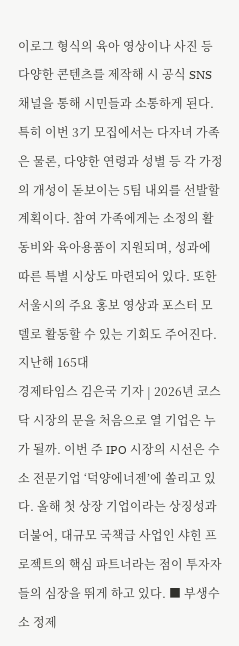이로그 형식의 육아 영상이나 사진 등 다양한 콘텐츠를 제작해 시 공식 SNS 채널을 통해 시민들과 소통하게 된다. 특히 이번 3기 모집에서는 다자녀 가족은 물론, 다양한 연령과 성별 등 각 가정의 개성이 돋보이는 5팀 내외를 선발할 계획이다. 참여 가족에게는 소정의 활동비와 육아용품이 지원되며, 성과에 따른 특별 시상도 마련되어 있다. 또한 서울시의 주요 홍보 영상과 포스터 모델로 활동할 수 있는 기회도 주어진다. 지난해 165대
경제타임스 김은국 기자 | 2026년 코스닥 시장의 문을 처음으로 열 기업은 누가 될까. 이번 주 IPO 시장의 시선은 수소 전문기업 ‘덕양에너젠’에 쏠리고 있다. 올해 첫 상장 기업이라는 상징성과 더불어, 대규모 국책급 사업인 샤힌 프로젝트의 핵심 파트너라는 점이 투자자들의 심장을 뛰게 하고 있다. ■ 부생수소 정제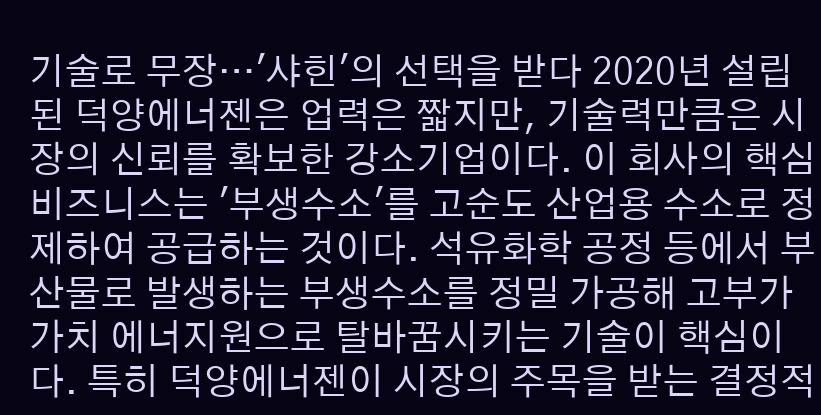기술로 무장…'샤힌'의 선택을 받다 2020년 설립된 덕양에너젠은 업력은 짧지만, 기술력만큼은 시장의 신뢰를 확보한 강소기업이다. 이 회사의 핵심 비즈니스는 '부생수소'를 고순도 산업용 수소로 정제하여 공급하는 것이다. 석유화학 공정 등에서 부산물로 발생하는 부생수소를 정밀 가공해 고부가가치 에너지원으로 탈바꿈시키는 기술이 핵심이다. 특히 덕양에너젠이 시장의 주목을 받는 결정적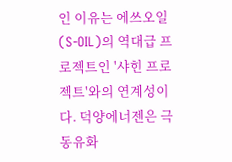인 이유는 에쓰오일(S-OIL)의 역대급 프로젝트인 '샤힌 프로젝트'와의 연계성이다. 덕양에너젠은 극동유화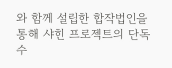와 함께 설립한 합작법인을 통해 샤힌 프로젝트의 단독 수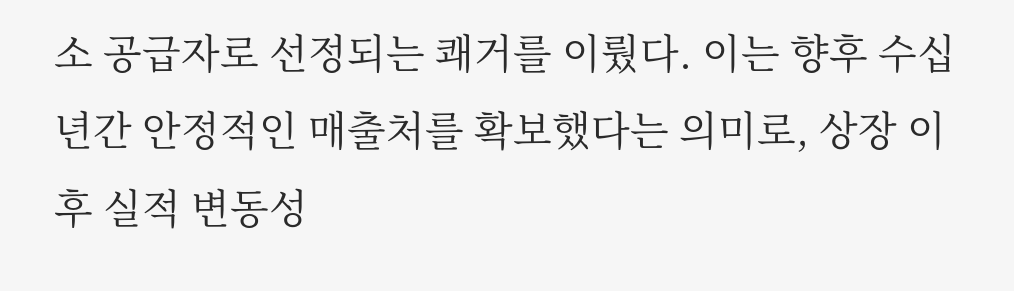소 공급자로 선정되는 쾌거를 이뤘다. 이는 향후 수십 년간 안정적인 매출처를 확보했다는 의미로, 상장 이후 실적 변동성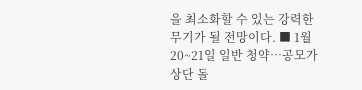을 최소화할 수 있는 강력한 무기가 될 전망이다. ■ 1월20~21일 일반 청약…공모가 상단 돌